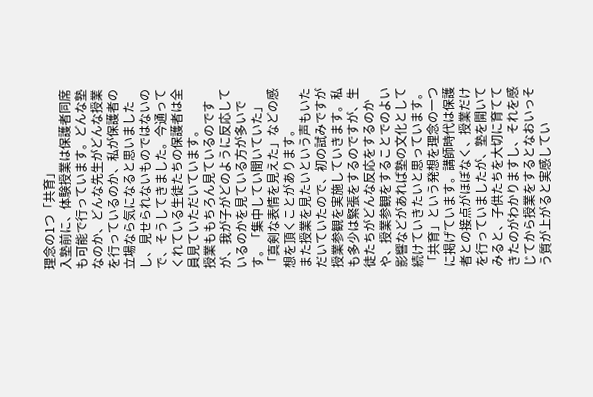理念の1つ「共育」
入塾前に、体験授業は保護者同席も可能で行っています。どんな塾なのか、どんな先生がどんな授業を行っているのか、私が保護者の立場なら気になると思いましたし、見せられないものではないので、そうしてきました。今通ってくれている生徒たちの保護者は全員見ていただいています。
授業ももちろん見ているのですが、我が子がどのように反応しているのかを見ている方が多いです。「集中してい聞いていた」「真剣な表情を見えた」などの感想を頂くことがあります。
また授業を見たいという声もいただいていたので、初の試みですが授業参観を実施していきます。私も多少は緊張をするのですが、生徒たちがどんな反応をするのかや、授業参観をすることでのよい影響などがあれば塾の文化として続けていきたいと思っています。
「共育」という発想を理念の一つに掲げています。講師時代は保護者との接点がほぼなく、授業だけを行っていましたが、塾を開いてみると、子供たちを大切に育ててきたのがわかりますし、それを感じてから授業をするとなおいっそう質が上がると実感してい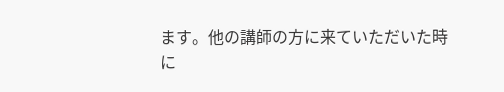ます。他の講師の方に来ていただいた時に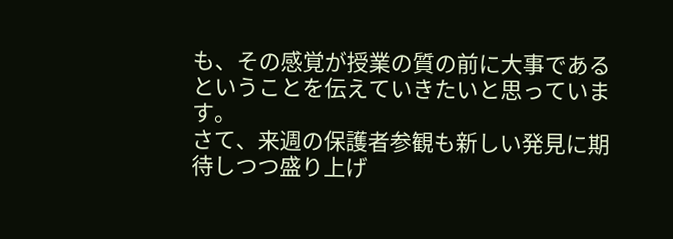も、その感覚が授業の質の前に大事であるということを伝えていきたいと思っています。
さて、来週の保護者参観も新しい発見に期待しつつ盛り上げ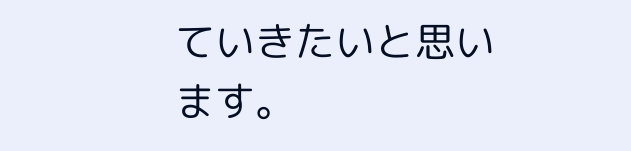ていきたいと思います。